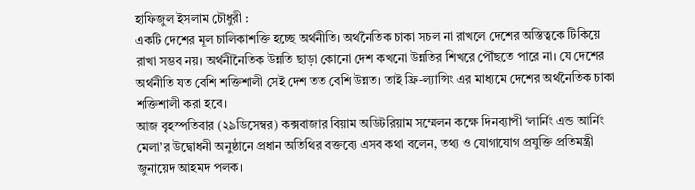হাফিজুল ইসলাম চৌধুরী :
একটি দেশের মূল চালিকাশক্তি হচ্ছে অর্থনীতি। অর্থনৈতিক চাকা সচল না রাখলে দেশের অস্তিত্বকে টিকিয়ে রাখা সম্ভব নয়। অর্থনীনৈতিক উন্নতি ছাড়া কোনো দেশ কখনো উন্নতির শিখরে পৌঁছতে পারে না। যে দেশের অর্থনীতি যত বেশি শক্তিশালী সেই দেশ তত বেশি উন্নত। তাই ফ্রি-ল্যান্সিং এর মাধ্যমে দেশের অর্থনৈতিক চাকা শক্তিশালী করা হবে।
আজ বৃহস্পতিবার (২৯ডিসেম্বর) কক্সবাজার বিয়াম অডিটরিয়াম সম্মেলন কক্ষে দিনব্যাপী ‘লার্নিং এন্ড আর্নিং মেলা’র উদ্বোধনী অনুষ্ঠানে প্রধান অতিথির বক্তব্যে এসব কথা বলেন, তথ্য ও যোগাযোগ প্রযুক্তি প্রতিমন্ত্রী জুনায়েদ আহমদ পলক।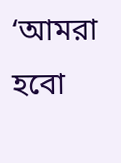‘আমরা হবো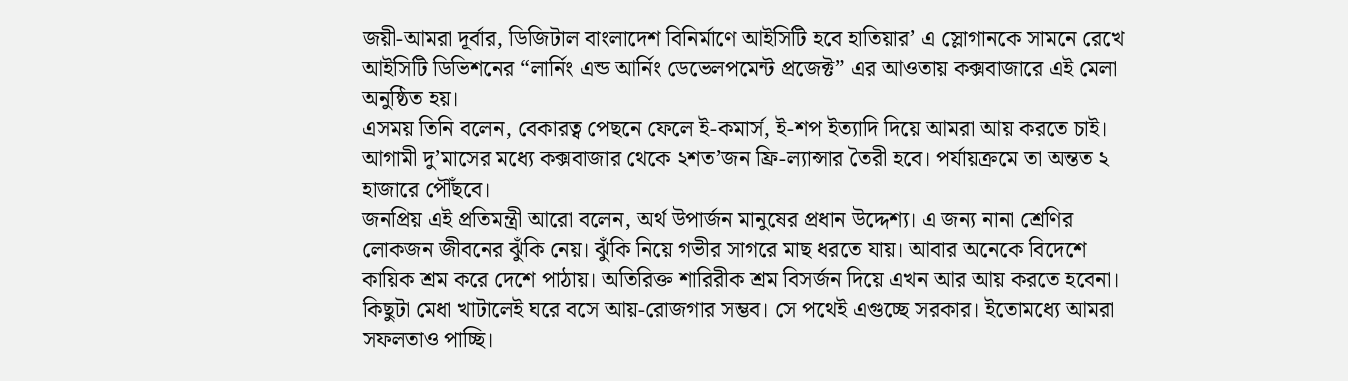জয়ী-আমরা দূর্বার, ডিজিটাল বাংলাদেশ বিনির্মাণে আইসিটি হবে হাতিয়ার’ এ স্লোগানকে সামনে রেখে আইসিটি ডিভিশনের “লার্নিং এন্ড আর্নিং ডেভেলপমেন্ট প্রজেক্ট” এর আওতায় কক্সবাজারে এই মেলা অনুষ্ঠিত হয়।
এসময় তিনি বলেন, বেকারত্ব পেছনে ফেলে ই-কমার্স, ই-শপ ইত্যাদি দিয়ে আমরা আয় করতে চাই। আগামী দু’মাসের মধ্যে কক্সবাজার থেকে ২শত’জন ফ্রি-ল্যান্সার তৈরী হবে। পর্যায়ক্রমে তা অন্তত ২ হাজারে পৌঁছবে।
জনপ্রিয় এই প্রতিমন্ত্রী আরো বলেন, অর্থ উপার্জন মানুষের প্রধান উদ্দেশ্য। এ জন্য নানা শ্রেণির লোকজন জীবনের ঝুঁকি নেয়। ঝুঁকি নিয়ে গভীর সাগরে মাছ ধরতে যায়। আবার অনেকে বিদেশে কায়িক শ্রম করে দেশে পাঠায়। অতিরিক্ত শারিরীক শ্রম বিসর্জন দিয়ে এখন আর আয় করতে হবেনা। কিছুটা মেধা খাটালেই ঘরে বসে আয়-রোজগার সম্ভব। সে পথেই এগুচ্ছে সরকার। ইতোমধ্যে আমরা সফলতাও পাচ্ছি।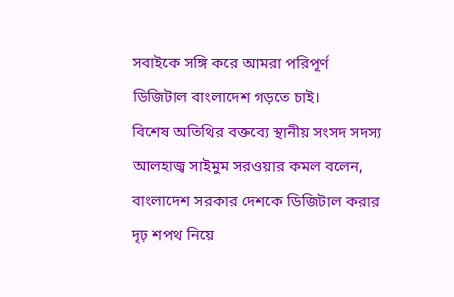সবাইকে সঙ্গি করে আমরা পরিপূর্ণ ডিজিটাল বাংলাদেশ গড়তে চাই।
বিশেষ অতিথির বক্তব্যে স্থানীয় সংসদ সদস্য আলহাজ্ব সাইমুম সরওয়ার কমল বলেন, বাংলাদেশ সরকার দেশকে ডিজিটাল করার দৃঢ় শপথ নিয়ে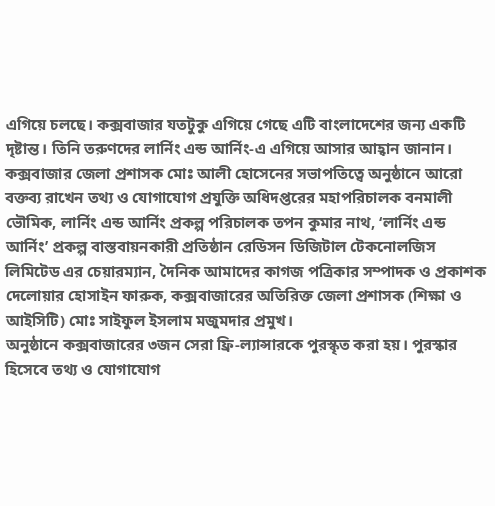এগিয়ে চলছে। কক্সবাজার যতটুকু এগিয়ে গেছে এটি বাংলাদেশের জন্য একটি দৃষ্টান্ত। তিনি তরুণদের লার্নিং এন্ড আর্নিং-এ এগিয়ে আসার আহ্বান জানান।
কক্সবাজার জেলা প্রশাসক মোঃ আলী হোসেনের সভাপতিত্বে অনুষ্ঠানে আরো বক্তব্য রাখেন তথ্য ও যোগাযোগ প্রযুক্তি অধিদপ্তরের মহাপরিচালক বনমালী ভৌমিক, লার্নিং এন্ড আর্নিং প্রকল্প পরিচালক তপন কুমার নাথ, ‘লার্নিং এন্ড আর্নিং’ প্রকল্প বাস্তবায়নকারী প্রতিষ্ঠান রেডিসন ডিজিটাল টেকনোলজিস লিমিটেড এর চেয়ারম্যান, দৈনিক আমাদের কাগজ পত্রিকার সম্পাদক ও প্রকাশক দেলোয়ার হোসাইন ফারুক, কক্সবাজারের অতিরিক্ত জেলা প্রশাসক (শিক্ষা ও আইসিটি) মোঃ সাইফুল ইসলাম মজুমদার প্রমুখ।
অনুষ্ঠানে কক্সবাজারের ৩জন সেরা ফ্রি-ল্যান্সারকে পুরস্কৃত করা হয়। পুরস্কার হিসেবে তথ্য ও যোগাযোগ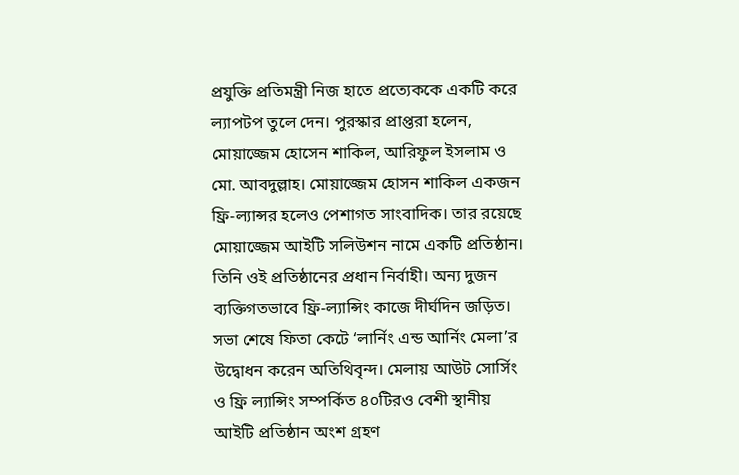প্রযুক্তি প্রতিমন্ত্রী নিজ হাতে প্রত্যেককে একটি করে ল্যাপটপ তুলে দেন। পুরস্কার প্রাপ্তরা হলেন, মোয়াজ্জেম হোসেন শাকিল, আরিফুল ইসলাম ও মো. আবদুল্লাহ। মোয়াজ্জেম হোসন শাকিল একজন ফ্রি-ল্যান্সর হলেও পেশাগত সাংবাদিক। তার রয়েছে মোয়াজ্জেম আইটি সলিউশন নামে একটি প্রতিষ্ঠান। তিনি ওই প্রতিষ্ঠানের প্রধান নির্বাহী। অন্য দুজন ব্যক্তিগতভাবে ফ্রি-ল্যান্সিং কাজে দীর্ঘদিন জড়িত।
সভা শেষে ফিতা কেটে ‘লার্নিং এন্ড আর্নিং মেলা’র উদ্বোধন করেন অতিথিবৃন্দ। মেলায় আউট সোর্সিং ও ফ্রি ল্যান্সিং সম্পর্কিত ৪০টিরও বেশী স্থানীয় আইটি প্রতিষ্ঠান অংশ গ্রহণ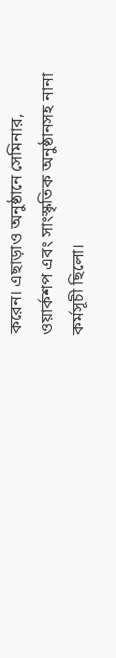করেন। এছাড়াও অনুষ্ঠানে সেমিনার, ওয়ার্কশপ এবং সাংস্কৃতিক অনুষ্ঠানসহ নানা কর্মসূচী ছিলো।